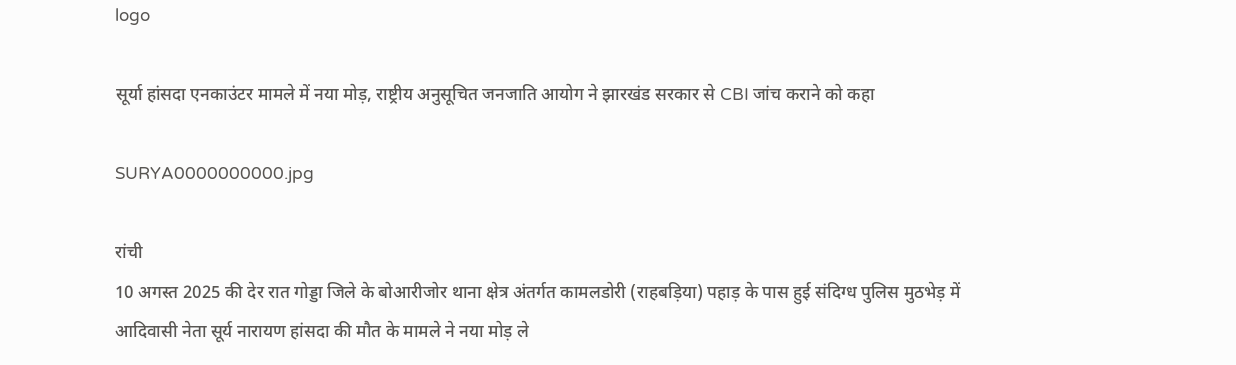logo

सूर्या हांसदा एनकाउंटर मामले में नया मोड़, राष्ट्रीय अनुसूचित जनजाति आयोग ने झारखंड सरकार से CBI जांच कराने को कहा

SURYA0000000000.jpg

रांची
10 अगस्त 2025 की देर रात गोड्डा जिले के बोआरीजोर थाना क्षेत्र अंतर्गत कामलडोरी (राहबड़िया) पहाड़ के पास हुई संदिग्ध पुलिस मुठभेड़ में आदिवासी नेता सूर्य नारायण हांसदा की मौत के मामले ने नया मोड़ ले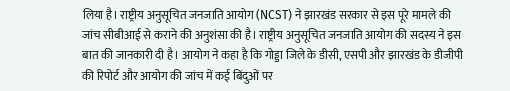लिया है। राष्ट्रीय अनुसूचित जनजाति आयोग (NCST) ने झारखंड सरकार से इस पूरे मामले की जांच सीबीआई से कराने की अनुशंसा की है। राष्ट्रीय अनुसूचित जनजाति आयोग की सदस्य ने इस बात की जानकारी दी है। आयोग ने कहा है कि गोड्डा जिले के डीसी, एसपी और झारखंड के डीजीपी की रिपोर्ट और आयोग की जांच में कई बिंदुओं पर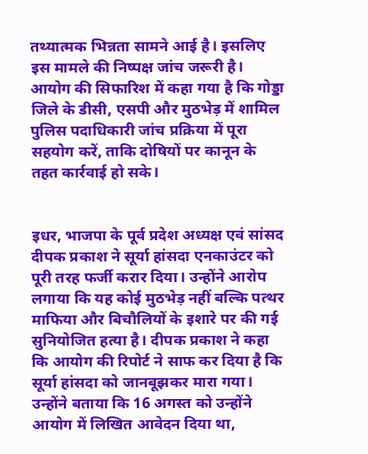तथ्यात्मक भिन्नता सामने आई है। इसलिए इस मामले की निष्पक्ष जांच जरूरी है। आयोग की सिफारिश में कहा गया है कि गोड्डा जिले के डीसी, एसपी और मुठभेड़ में शामिल पुलिस पदाधिकारी जांच प्रक्रिया में पूरा सहयोग करें, ताकि दोषियों पर कानून के तहत कार्रवाई हो सके।


इधर, भाजपा के पूर्व प्रदेश अध्यक्ष एवं सांसद दीपक प्रकाश ने सूर्या हांसदा एनकाउंटर को पूरी तरह फर्जी करार दिया। उन्होंने आरोप लगाया कि यह कोई मुठभेड़ नहीं बल्कि पत्थर माफिया और बिचौलियों के इशारे पर की गई सुनियोजित हत्या है। दीपक प्रकाश ने कहा कि आयोग की रिपोर्ट ने साफ कर दिया है कि सूर्या हांसदा को जानबूझकर मारा गया।
उन्होंने बताया कि 16 अगस्त को उन्होंने आयोग में लिखित आवेदन दिया था,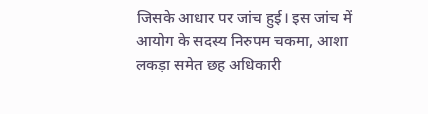जिसके आधार पर जांच हुई। इस जांच में आयोग के सदस्य निरुपम चकमा, आशा लकड़ा समेत छह अधिकारी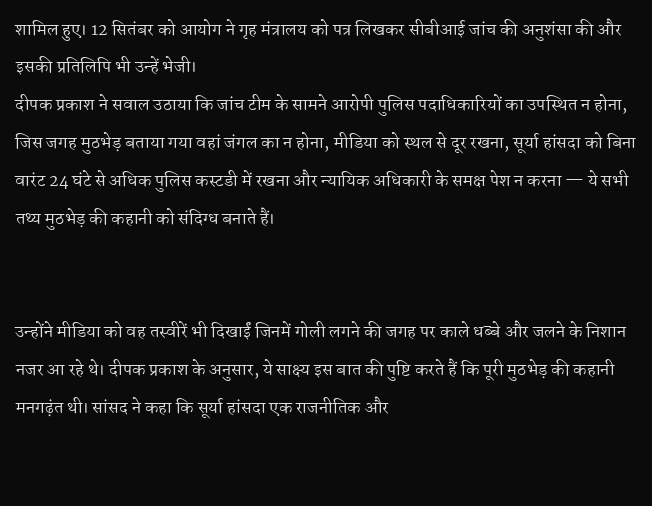शामिल हुए। 12 सितंबर को आयोग ने गृह मंत्रालय को पत्र लिखकर सीबीआई जांच की अनुशंसा की और इसकी प्रतिलिपि भी उन्हें भेजी।
दीपक प्रकाश ने सवाल उठाया कि जांच टीम के सामने आरोपी पुलिस पदाधिकारियों का उपस्थित न होना, जिस जगह मुठभेड़ बताया गया वहां जंगल का न होना, मीडिया को स्थल से दूर रखना, सूर्या हांसदा को बिना वारंट 24 घंटे से अधिक पुलिस कस्टडी में रखना और न्यायिक अधिकारी के समक्ष पेश न करना — ये सभी तथ्य मुठभेड़ की कहानी को संदिग्ध बनाते हैं।


उन्होंने मीडिया को वह तस्वीरें भी दिखाईं जिनमें गोली लगने की जगह पर काले धब्बे और जलने के निशान नजर आ रहे थे। दीपक प्रकाश के अनुसार, ये साक्ष्य इस बात की पुष्टि करते हैं कि पूरी मुठभेड़ की कहानी मनगढ़ंत थी। सांसद ने कहा कि सूर्या हांसदा एक राजनीतिक और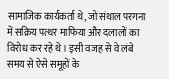सामाजिक कार्यकर्ता थे, जो संथाल परगना में सक्रिय पत्थर माफिया और दलालों का विरोध कर रहे थे। इसी वजह से वे लंबे समय से ऐसे समूहों के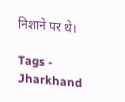निशाने पर थे।

Tags - Jharkhand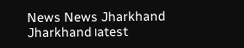News News Jharkhand Jharkhand।atest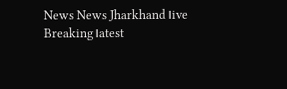News News Jharkhand।ive Breaking।atest